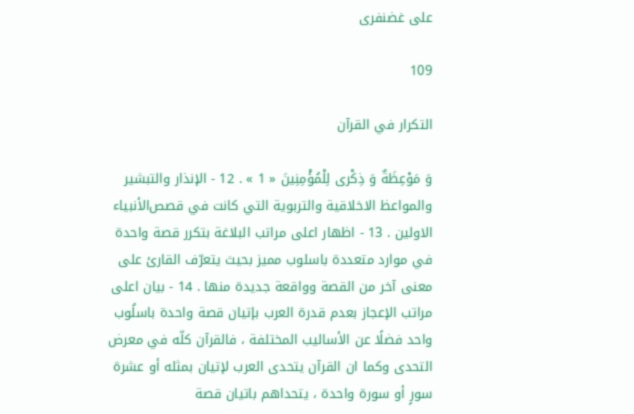على غضنفرى

109

التكرار في القرآن

وَ مَوْعِظَةٌ وَ ذِكْرى لِلْمُؤْمِنِينَ « 1 » . 12 - الإنذار والتبشير والمواعظ الاخلاقية والتربوية التي كانت في قصص‌الأنبياء الاولين . 13 - اظهار اعلى مراتب البلاغة بتكرر قصة واحدة في موارد متعددة باسلوب مميز بحيث يتعرّف القارئ على معنى آخر من القصة وواقعة جديدة منها . 14 - بيان اعلى مراتب الإعجاز بعدم قدرة العرب بإتيان قصة واحدة باسلُوب واحد فضلًا عن الأساليب المختلفة ، فالقرآن كلّه في معرض التحدى وكما ان القرآن يتحدى العرب لإتيان بمثله أو عشرة سورٍ أو سورة واحدة ، يتحداهم باتيان قصة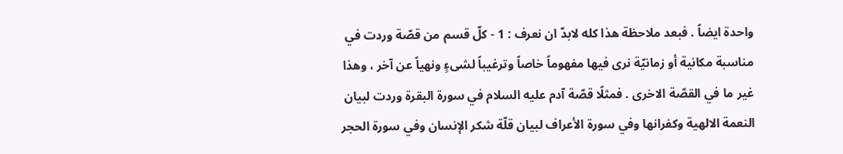واحدة ايضاً . فبعد ملاحظة هذا كله لابدّ ان نعرف : 1 - كلّ قسم من قصّة وردت في مناسبة مكانية أو زمانيّة نرى فيها مفهوماً خاصاً وترغيباً لشىءٍ ونهياً عن آخر ، وهذا غير ما في القصّة الاخرى . فمثلًا قصّة آدم عليه السلام في سورة البقرة وردت لبيان النعمة الالهية وكفرانها وفي سورة الأعراف لبيان قلّة شكر الإنسان وفي سورة الحجر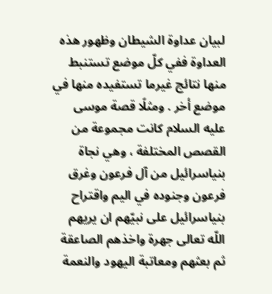لبيان عداوة الشيطان وظهور هذه العداوة ففي كلّ موضع تستنبط منها نتائج غيرما تستفيده منها في موضع أخر . ومثلًا قصة موسى عليه السلام كانت مجموعة من القصص المختلفة ، وهي نجاة بنياسرائيل من آل فرعون وغرق فرعون وجنوده في اليم واقتراح بنياسرائيل على نبيّهم ان يريهم اللّه تعالى جهرة واخذهم الصاعقة ثم بعثهم ومعاتبة اليهود والنعمة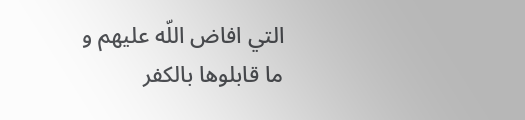التي افاض اللّه عليهم و ما قابلوها بالكفر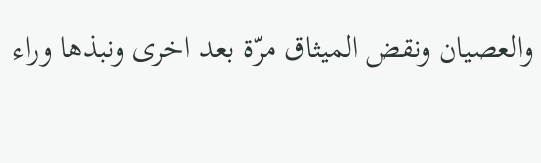والعصيان ونقض الميثاق مرّة بعد اخرى ونبذها وراء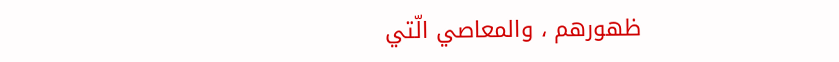ظهورهم ، والمعاصي الّتي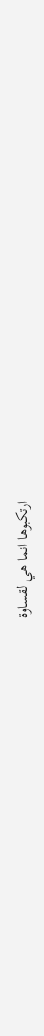ارتكبوها انما هي لقساوة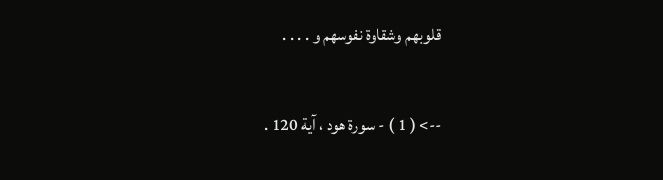قلوبهم وشقاوة نفوسهم و . . . .

--> ( 1 ) - سورة هود ، آية 120 .